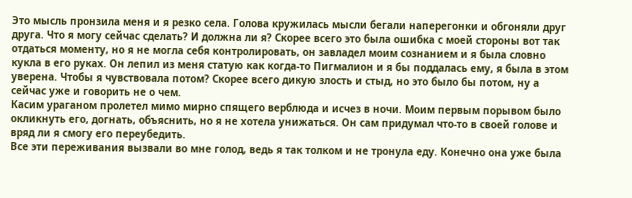Это мысль пронзила меня и я резко села. Голова кружилась мысли бегали наперегонки и обгоняли друг друга. Что я могу сейчас сделать? И должна ли я? Скорее всего это была ошибка с моей стороны вот так отдаться моменту, но я не могла себя контролировать, он завладел моим сознанием и я была словно кукла в его руках. Он лепил из меня статую как когда-то Пигмалион и я бы поддалась ему, я была в этом уверена. Чтобы я чувствовала потом? Скорее всего дикую злость и стыд, но это было бы потом, ну а сейчас уже и говорить не о чем.
Касим ураганом пролетел мимо мирно спящего верблюда и исчез в ночи. Моим первым порывом было окликнуть его, догнать, объяснить, но я не хотела унижаться. Он сам придумал что-то в своей голове и вряд ли я смогу его переубедить.
Все эти переживания вызвали во мне голод, ведь я так толком и не тронула еду. Конечно она уже была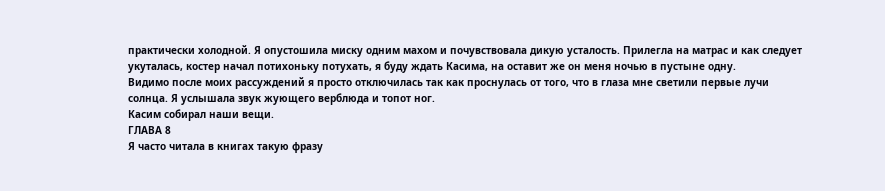практически холодной. Я опустошила миску одним махом и почувствовала дикую усталость. Прилегла на матрас и как следует укуталась, костер начал потихоньку потухать, я буду ждать Касима, на оставит же он меня ночью в пустыне одну.
Видимо после моих рассуждений я просто отключилась так как проснулась от того, что в глаза мне светили первые лучи солнца. Я услышала звук жующего верблюда и топот ног.
Касим собирал наши вещи.
ГЛАВА 8
Я часто читала в книгах такую фразу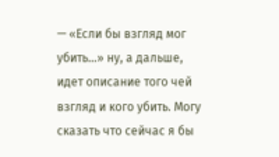— «Если бы взгляд мог убить…» ну, а дальше, идет описание того чей взгляд и кого убить. Могу сказать что сейчас я бы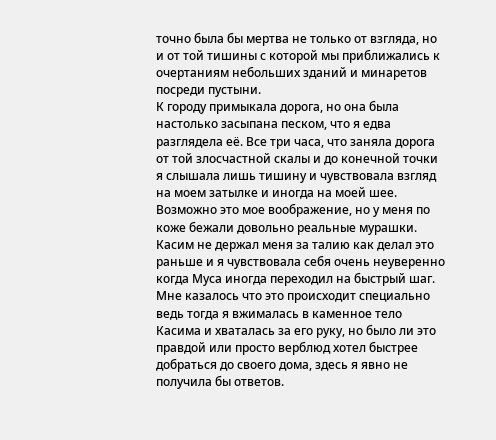точно была бы мертва не только от взгляда, но и от той тишины с которой мы приближались к очертаниям небольших зданий и минаретов посреди пустыни.
К городу примыкала дорога, но она была настолько засыпана песком, что я едва разглядела её. Все три часа, что заняла дорога от той злосчастной скалы и до конечной точки я слышала лишь тишину и чувствовала взгляд на моем затылке и иногда на моей шее. Возможно это мое воображение, но у меня по коже бежали довольно реальные мурашки. Касим не держал меня за талию как делал это раньше и я чувствовала себя очень неуверенно когда Муса иногда переходил на быстрый шаг. Мне казалось что это происходит специально ведь тогда я вжималась в каменное тело Касима и хваталась за его руку, но было ли это правдой или просто верблюд хотел быстрее добраться до своего дома, здесь я явно не получила бы ответов.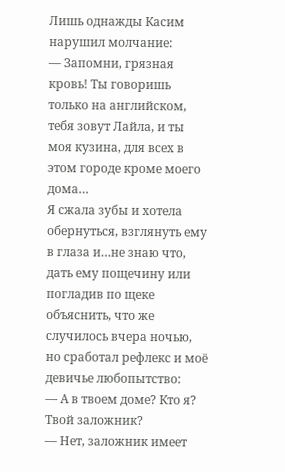Лишь однажды Касим нарушил молчание:
— Запомни, грязная кровь! Ты говоришь только на английском, тебя зовут Лайла, и ты моя кузина, для всех в этом городе кроме моего дома…
Я сжала зубы и хотела обернуться, взглянуть ему в глаза и…не знаю что, дать ему пощечину или погладив по щеке объяснить, что же случилось вчера ночью, но сработал рефлекс и моё девичье любопытство:
— А в твоем доме? Кто я? Твой заложник?
— Нет, заложник имеет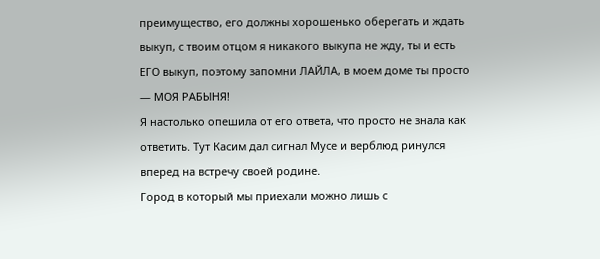преимущество, его должны хорошенько оберегать и ждать выкуп, с твоим отцом я никакого выкупа не жду, ты и есть ЕГО выкуп, поэтому запомни ЛАЙЛА, в моем доме ты просто — МОЯ РАБЫНЯ!
Я настолько опешила от его ответа, что просто не знала как ответить. Тут Касим дал сигнал Мусе и верблюд ринулся вперед на встречу своей родине.
Город в который мы приехали можно лишь с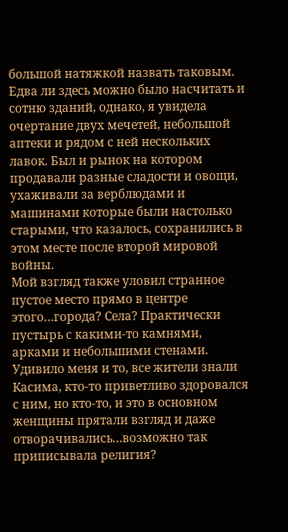большой натяжкой назвать таковым.
Едва ли здесь можно было насчитать и сотню зданий, однако, я увидела очертание двух мечетей, небольшой аптеки и рядом с ней нескольких лавок. Был и рынок на котором продавали разные сладости и овощи, ухаживали за верблюдами и машинами которые были настолько старыми, что казалось, сохранились в этом месте после второй мировой войны.
Мой взгляд также уловил странное пустое место прямо в центре этого…города? Села? Практически пустырь с какими-то камнями, арками и небольшими стенами. Удивило меня и то, все жители знали Касима, кто-то приветливо здоровался с ним, но кто-то, и это в основном женщины прятали взгляд и даже отворачивались…возможно так приписывала религия?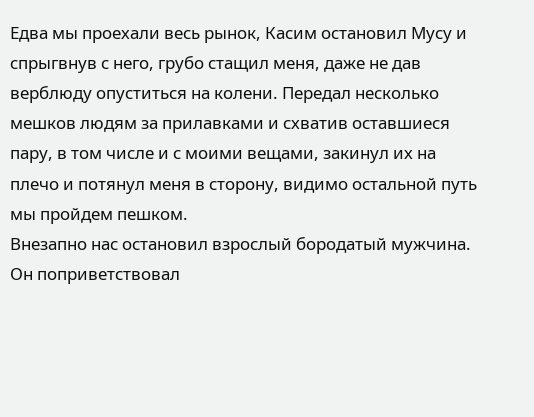Едва мы проехали весь рынок, Касим остановил Мусу и спрыгвнув с него, грубо стащил меня, даже не дав верблюду опуститься на колени. Передал несколько мешков людям за прилавками и схватив оставшиеся пару, в том числе и с моими вещами, закинул их на плечо и потянул меня в сторону, видимо остальной путь мы пройдем пешком.
Внезапно нас остановил взрослый бородатый мужчина. Он поприветствовал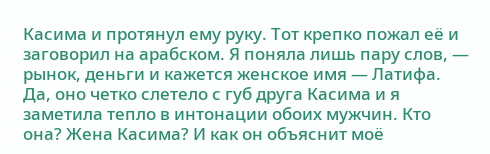Касима и протянул ему руку. Тот крепко пожал её и заговорил на арабском. Я поняла лишь пару слов, — рынок, деньги и кажется женское имя — Латифа. Да, оно четко слетело с губ друга Касима и я заметила тепло в интонации обоих мужчин. Кто она? Жена Касима? И как он объяснит моё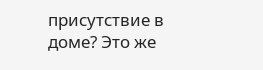присутствие в доме? Это же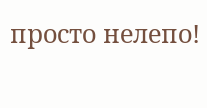просто нелепо!